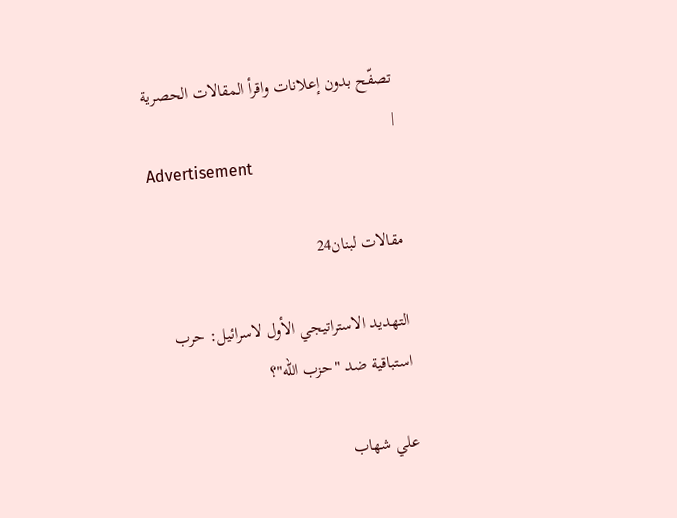تصفّح بدون إعلانات واقرأ المقالات الحصرية
|
Advertisement

مقالات لبنان24

التهديد الاستراتيجي الأول لاسرائيل: حرب استباقية ضد "حزب الله"؟

علي شهاب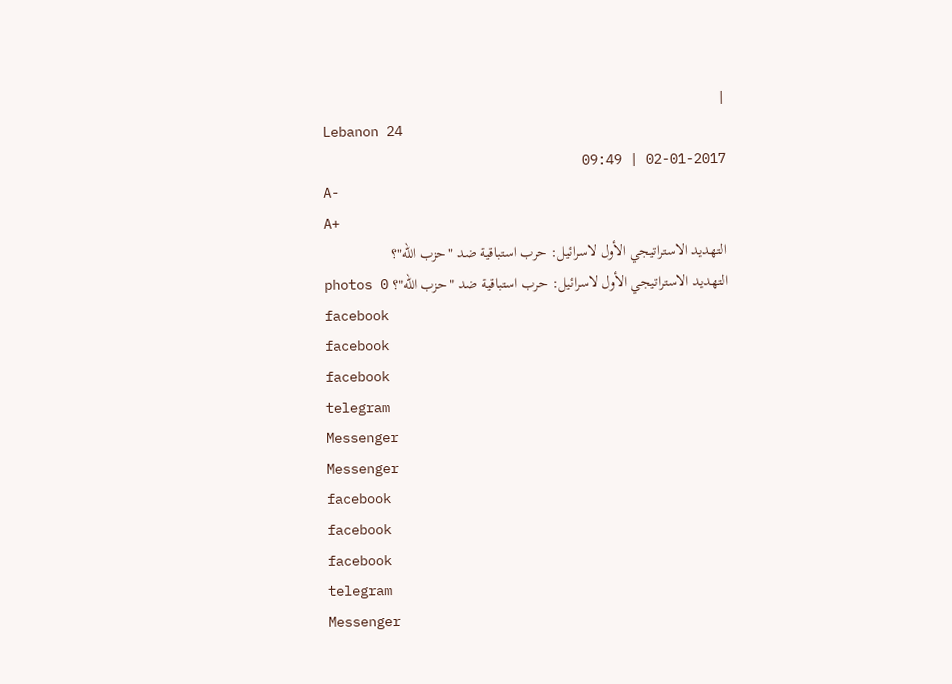|
Lebanon 24
02-01-2017 | 09:49
A-
A+
التهديد الاستراتيجي الأول لاسرائيل: حرب استباقية ضد "حزب الله"؟
التهديد الاستراتيجي الأول لاسرائيل: حرب استباقية ضد "حزب الله"؟ photos 0
facebook
facebook
facebook
telegram
Messenger
Messenger
facebook
facebook
facebook
telegram
Messenger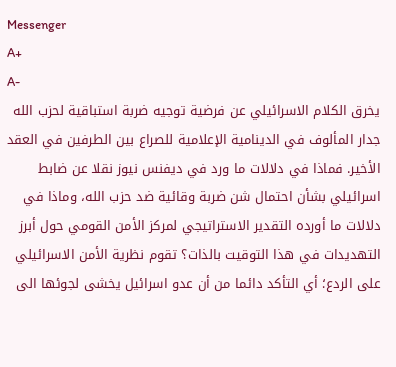Messenger
A+
A-
يخرق الكلام الاسرائيلي عن فرضية توجيه ضربة استباقية لحزب الله جدار المألوف في الدينامية الإعلامية للصراع بين الطرفين في العقد الأخير. فماذا في دلالات ما ورد في ديفنس نيوز نقلا عن ضابط اسرائيلي بشأن احتمال شن ضربة وقائية ضد حزب الله، وماذا في دلالات ما أورده التقدير الاستراتيجي لمركز الأمن القومي حول أبرز التهديدات في هذا التوقيت بالذات؟ تقوم نظرية الأمن الاسرائيلي على الردع؛ أي التأكد دائما من أن عدو اسرائيل يخشى لجوئها الى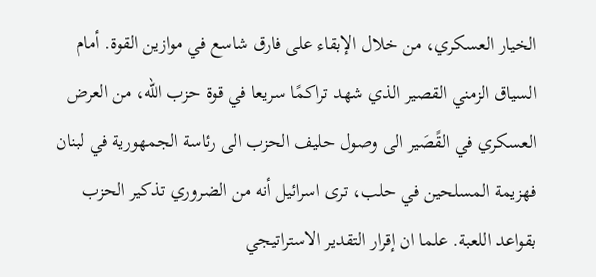الخيار العسكري، من خلال الإبقاء على فارق شاسع في موازين القوة. أمام السياق الزمني القصير الذي شهد تراكمًا سريعا في قوة حزب الله، من العرض العسكري في القًصَير الى وصول حليف الحزب الى رئاسة الجمهورية في لبنان فهزيمة المسلحين في حلب، ترى اسرائيل أنه من الضروري تذكير الحزب بقواعد اللعبة. علما ان إقرار التقدير الاستراتيجي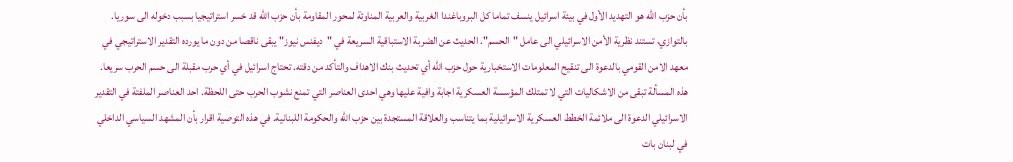بأن حزب الله هو التهديد الأول في بيئة اسرائيل ينسف تماما كل البروباغندا الغربية والعربية المناوئة لمحور المقاومة بأن حزب الله قد خسر استراتيجيا بسبب دخوله الى سوريا. بالتوازي، تستند نظرية الأمن الاسرائيلي الى عامل "الحسم". الحديث عن الضربة الاستباقية السريعة في "ديفنس نيوز" يبقى ناقصا من دون ما يورده التقدير الاستراتيجي في معهد الامن القومي بالدعوة الى تنقيح المعلومات الاستخبارية حول حزب الله أي تحديث بنك الاهداف والتأكد من دقته. تحتاج اسرائيل في أي حرب مقبلة الى حسم الحرب سريعا. هذه المسألة تبقى من الاشكاليات التي لا تمتلك المؤسسة العسكرية اجابة وافية عليها وهي احدى العناصر التي تمنع نشوب الحرب حتى اللحظة. احد العناصر الملفتة في التقدير الاسرائيلي الدعوة الى ملائمة الخطط العسكرية الاسرائيلية بما يتناسب والعلاقة المستجدة بين حزب الله والحكومة اللبنانية. في هذه التوصية اقرار بأن المشهد السياسي الداخلي في لبنان بات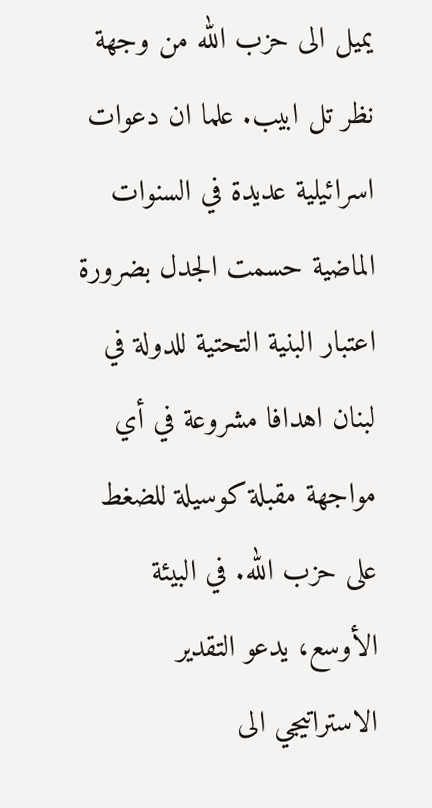يميل الى حزب الله من وجهة نظر تل ابيب. علما ان دعوات اسرائيلية عديدة في السنوات الماضية حسمت الجدل بضرورة اعتبار البنية التحتية للدولة في لبنان اهدافا مشروعة في أي مواجهة مقبلة كوسيلة للضغط على حزب الله. في البيئة الأوسع، يدعو التقدير الاستراتيجي الى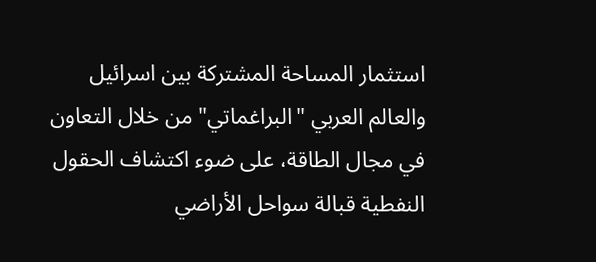استثمار المساحة المشتركة بين اسرائيل والعالم العربي "البراغماتي" من خلال التعاون في مجال الطاقة، على ضوء اكتشاف الحقول النفطية قبالة سواحل الأراضي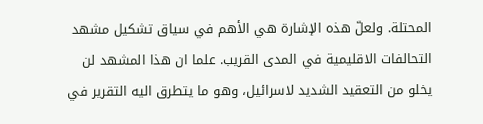المحتلة. ولعلّ هذه الإشارة هي الأهم في سياق تشكيل مشهد التحالفات الاقليمية في المدى القريب. علما ان هذا المشهد لن يخلو من التعقيد الشديد لاسرائيل، وهو ما يتطرق اليه التقرير في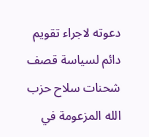دعوته لاجراء تقويم دائم لسياسة قصف شحنات سلاح حزب الله المزعومة في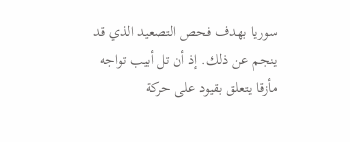سوريا بهدف فحص التصعيد الذي قد ينجم عن ذلك. إذ أن تل أبيب تواجه مأزقا يتعلق بقيود على حركة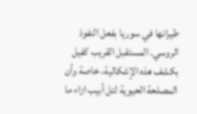طيرانها في سوريا بفعل النفوذ الروسي. المستقبل القريب كفيل بكشف هذه الإشكالية، خاصة وأن المصلحة الحيوية لتل أبيب ازاء ما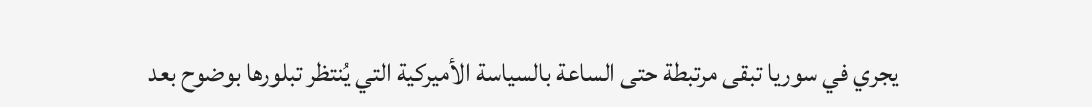يجري في سوريا تبقى مرتبطة حتى الساعة بالسياسة الأميركية التي يُنتظر تبلورها بوضوح بعد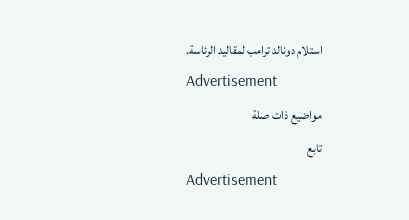استلام دونالد ترامب لمقاليد الرئاسة.
Advertisement
مواضيع ذات صلة
تابع
Advertisement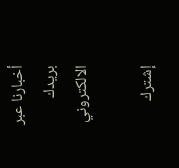أخبارنا عبر بريدك الالكتروني

إشترك